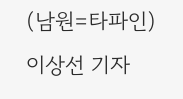(남원=타파인) 이상선 기자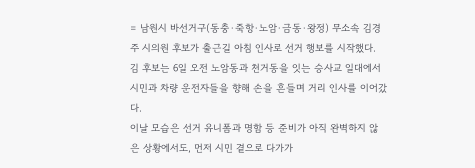= 남원시 바선거구(동충·죽항·노암·금동·왕정) 무소속 김경주 시의원 후보가 출근길 아침 인사로 선거 행보를 시작했다.
김 후보는 6일 오전 노암동과 천거동을 잇는 승사교 일대에서 시민과 차량 운전자들을 향해 손을 흔들며 거리 인사를 이어갔다.
이날 모습은 선거 유니폼과 명함 등 준비가 아직 완벽하지 않은 상황에서도, 먼저 시민 곁으로 다가가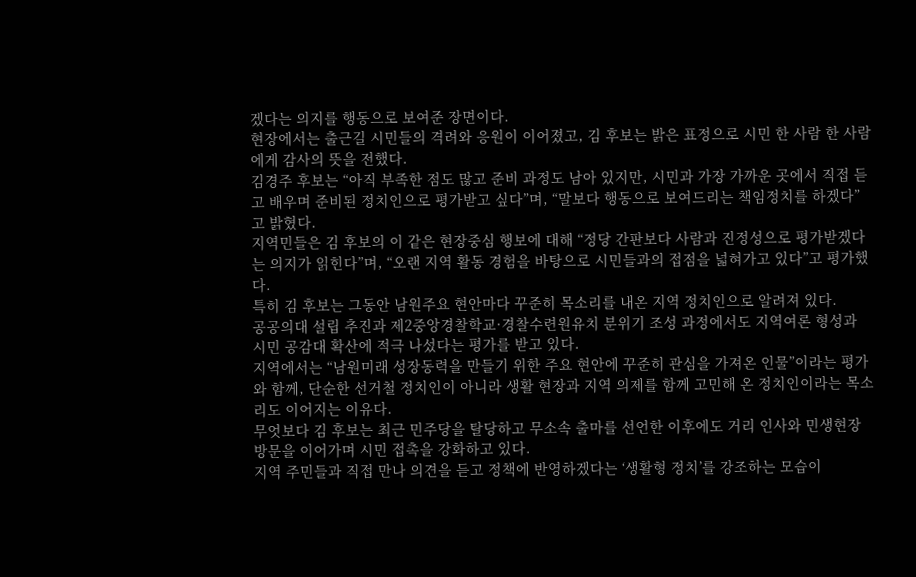겠다는 의지를 행동으로 보여준 장면이다.
현장에서는 출근길 시민들의 격려와 응원이 이어졌고, 김 후보는 밝은 표정으로 시민 한 사람 한 사람에게 감사의 뜻을 전했다.
김경주 후보는 “아직 부족한 점도 많고 준비 과정도 남아 있지만, 시민과 가장 가까운 곳에서 직접 듣고 배우며 준비된 정치인으로 평가받고 싶다”며, “말보다 행동으로 보여드리는 책임정치를 하겠다”고 밝혔다.
지역민들은 김 후보의 이 같은 현장중심 행보에 대해 “정당 간판보다 사람과 진정성으로 평가받겠다는 의지가 읽힌다”며, “오랜 지역 활동 경험을 바탕으로 시민들과의 접점을 넓혀가고 있다”고 평가했다.
특히 김 후보는 그동안 남원주요 현안마다 꾸준히 목소리를 내온 지역 정치인으로 알려져 있다.
공공의대 설립 추진과 제2중앙경찰학교·경찰수련원유치 분위기 조성 과정에서도 지역여론 형성과 시민 공감대 확산에 적극 나섰다는 평가를 받고 있다.
지역에서는 “남원미래 성장동력을 만들기 위한 주요 현안에 꾸준히 관심을 가져온 인물”이라는 평가와 함께, 단순한 선거철 정치인이 아니라 생활 현장과 지역 의제를 함께 고민해 온 정치인이라는 목소리도 이어지는 이유다.
무엇보다 김 후보는 최근 민주당을 탈당하고 무소속 출마를 선언한 이후에도 거리 인사와 민생현장 방문을 이어가며 시민 접촉을 강화하고 있다.
지역 주민들과 직접 만나 의견을 듣고 정책에 반영하겠다는 ‘생활형 정치’를 강조하는 모습이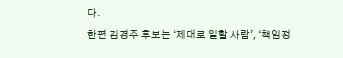다.
한편 김경주 후보는 ‘제대로 일할 사람’, ‘책임정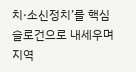치·소신정치’를 핵심 슬로건으로 내세우며 지역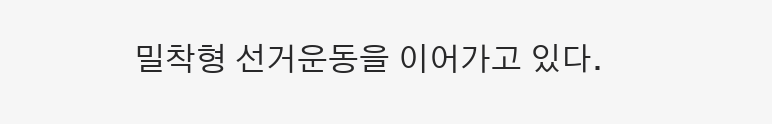밀착형 선거운동을 이어가고 있다.